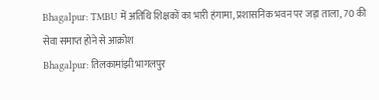Bhagalpur: TMBU में अतिथि शिक्षकों का भारी हंगामा, प्रशासनिक भवन पर जड़ा ताला, 70 की सेवा समाप्त होने से आक्रोश
Bhagalpur: तिलकामांझी भागलपुर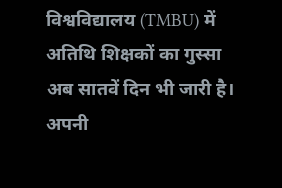विश्वविद्यालय (TMBU) में अतिथि शिक्षकों का गुस्सा अब सातवें दिन भी जारी है। अपनी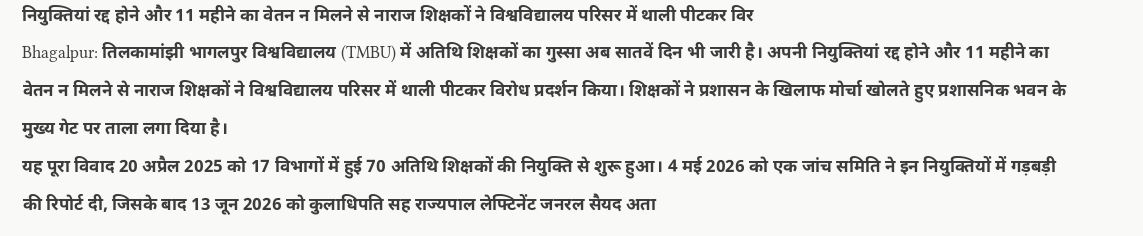नियुक्तियां रद्द होने और 11 महीने का वेतन न मिलने से नाराज शिक्षकों ने विश्वविद्यालय परिसर में थाली पीटकर विर
Bhagalpur: तिलकामांझी भागलपुर विश्वविद्यालय (TMBU) में अतिथि शिक्षकों का गुस्सा अब सातवें दिन भी जारी है। अपनी नियुक्तियां रद्द होने और 11 महीने का वेतन न मिलने से नाराज शिक्षकों ने विश्वविद्यालय परिसर में थाली पीटकर विरोध प्रदर्शन किया। शिक्षकों ने प्रशासन के खिलाफ मोर्चा खोलते हुए प्रशासनिक भवन के मुख्य गेट पर ताला लगा दिया है।
यह पूरा विवाद 20 अप्रैल 2025 को 17 विभागों में हुई 70 अतिथि शिक्षकों की नियुक्ति से शुरू हुआ। 4 मई 2026 को एक जांच समिति ने इन नियुक्तियों में गड़बड़ी की रिपोर्ट दी, जिसके बाद 13 जून 2026 को कुलाधिपति सह राज्यपाल लेफ्टिनेंट जनरल सैयद अता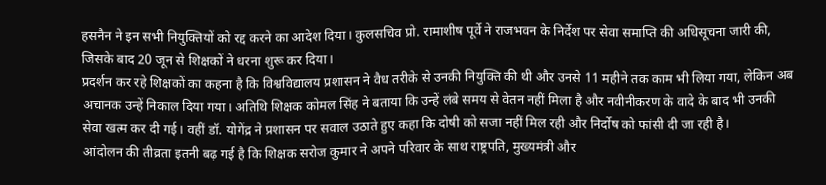हसनैन ने इन सभी नियुक्तियों को रद्द करने का आदेश दिया। कुलसचिव प्रो. रामाशीष पूर्वे ने राजभवन के निर्देश पर सेवा समाप्ति की अधिसूचना जारी की, जिसके बाद 20 जून से शिक्षकों ने धरना शुरू कर दिया।
प्रदर्शन कर रहे शिक्षकों का कहना है कि विश्वविद्यालय प्रशासन ने वैध तरीके से उनकी नियुक्ति की थी और उनसे 11 महीने तक काम भी लिया गया, लेकिन अब अचानक उन्हें निकाल दिया गया। अतिथि शिक्षक कोमल सिंह ने बताया कि उन्हें लंबे समय से वेतन नहीं मिला है और नवीनीकरण के वादे के बाद भी उनकी सेवा खत्म कर दी गई। वहीं डॉ. योगेंद्र ने प्रशासन पर सवाल उठाते हुए कहा कि दोषी को सजा नहीं मिल रही और निर्दोष को फांसी दी जा रही है।
आंदोलन की तीव्रता इतनी बढ़ गई है कि शिक्षक सरोज कुमार ने अपने परिवार के साथ राष्ट्रपति, मुख्यमंत्री और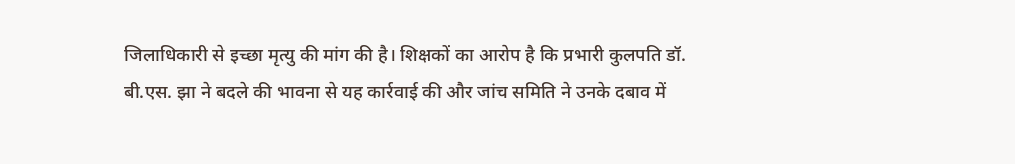जिलाधिकारी से इच्छा मृत्यु की मांग की है। शिक्षकों का आरोप है कि प्रभारी कुलपति डॉ. बी.एस. झा ने बदले की भावना से यह कार्रवाई की और जांच समिति ने उनके दबाव में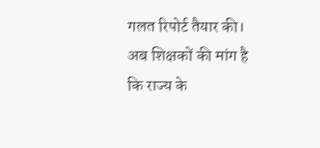गलत रिपोर्ट तैयार की। अब शिक्षकों की मांग है कि राज्य के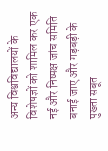अन्य विश्वविद्यालयों के विशेषज्ञों को शामिल कर एक नई और निष्पक्ष जांच समिति बनाई जाए और गड़बड़ी के पुख्ता सबूत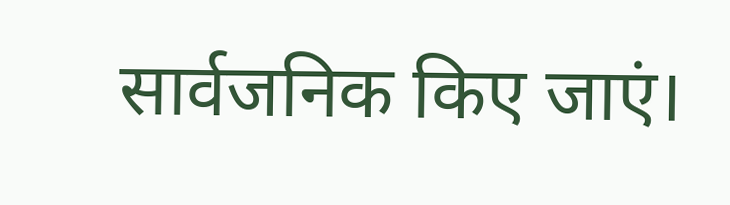सार्वजनिक किए जाएं।